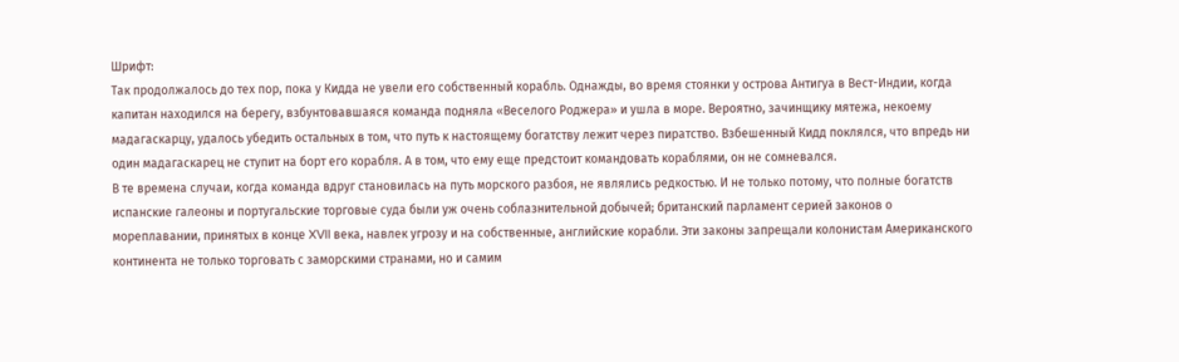Шрифт:
Так продолжалось до тех пор, пока у Кидда не увели его собственный корабль. Однажды, во время стоянки у острова Антигуа в Вест-Индии, когда капитан находился на берегу, взбунтовавшаяся команда подняла «Веселого Роджера» и ушла в море. Вероятно, зачинщику мятежа, некоему мадагаскарцу, удалось убедить остальных в том, что путь к настоящему богатству лежит через пиратство. Взбешенный Кидд поклялся, что впредь ни один мадагаскарец не ступит на борт его корабля. А в том, что ему еще предстоит командовать кораблями, он не сомневался.
В те времена случаи, когда команда вдруг становилась на путь морского разбоя, не являлись редкостью. И не только потому, что полные богатств испанские галеоны и португальские торговые суда были уж очень соблазнительной добычей; британский парламент серией законов о мореплавании, принятых в конце XVII века, навлек угрозу и на собственные, английские корабли. Эти законы запрещали колонистам Американского континента не только торговать с заморскими странами, но и самим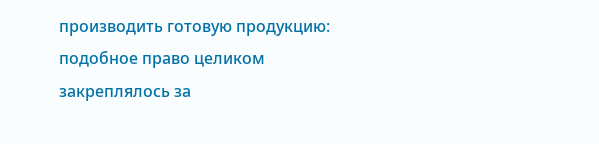производить готовую продукцию: подобное право целиком закреплялось за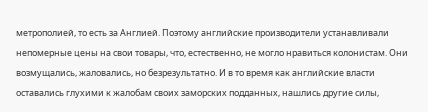метрополией, то есть за Англией. Поэтому английские производители устанавливали непомерные цены на свои товары, что, естественно, не могло нравиться колонистам. Они возмущались, жаловались, но безрезультатно. И в то время как английские власти оставались глухими к жалобам своих заморских подданных, нашлись другие силы,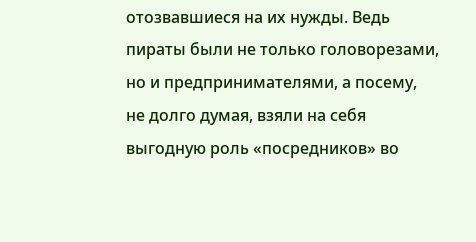отозвавшиеся на их нужды. Ведь пираты были не только головорезами, но и предпринимателями, а посему, не долго думая, взяли на себя выгодную роль «посредников» во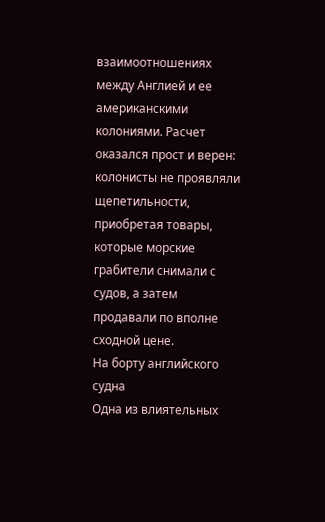взаимоотношениях между Англией и ее американскими колониями. Расчет оказался прост и верен: колонисты не проявляли щепетильности, приобретая товары, которые морские грабители снимали с судов, а затем продавали по вполне сходной цене.
На борту английского судна
Одна из влиятельных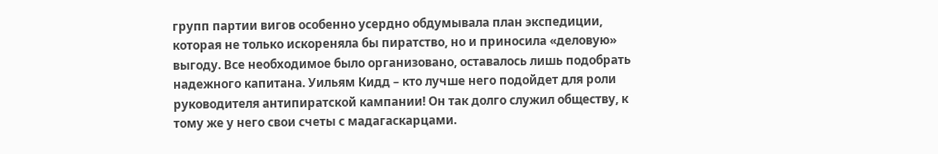групп партии вигов особенно усердно обдумывала план экспедиции, которая не только искореняла бы пиратство, но и приносила «деловую» выгоду. Все необходимое было организовано, оставалось лишь подобрать надежного капитана. Уильям Кидд – кто лучше него подойдет для роли руководителя антипиратской кампании! Он так долго служил обществу, к тому же у него свои счеты с мадагаскарцами.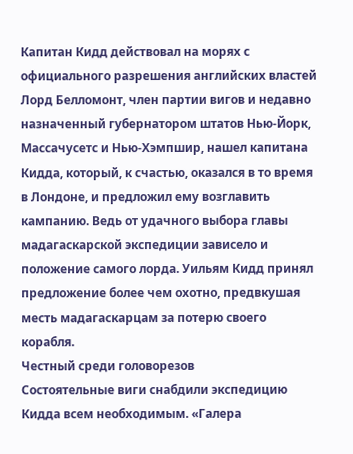Капитан Кидд действовал на морях с официального разрешения английских властей
Лорд Белломонт, член партии вигов и недавно назначенный губернатором штатов Нью-Йорк, Массачусетс и Нью-Хэмпшир, нашел капитана Кидда, который, к счастью, оказался в то время в Лондоне, и предложил ему возглавить кампанию. Ведь от удачного выбора главы мадагаскарской экспедиции зависело и положение самого лорда. Уильям Кидд принял предложение более чем охотно, предвкушая месть мадагаскарцам за потерю своего корабля.
Честный среди головорезов
Состоятельные виги снабдили экспедицию Кидда всем необходимым. «Галера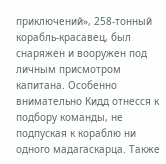приключений», 258-тонный корабль-красавец, был снаряжен и вооружен под личным присмотром капитана. Особенно внимательно Кидд отнесся к подбору команды, не подпуская к кораблю ни одного мадагаскарца. Также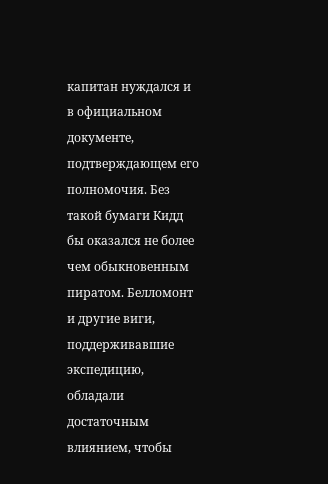капитан нуждался и в официальном документе, подтверждающем его полномочия. Без такой бумаги Кидд бы оказался не более чем обыкновенным пиратом. Белломонт и другие виги, поддерживавшие экспедицию, обладали достаточным влиянием, чтобы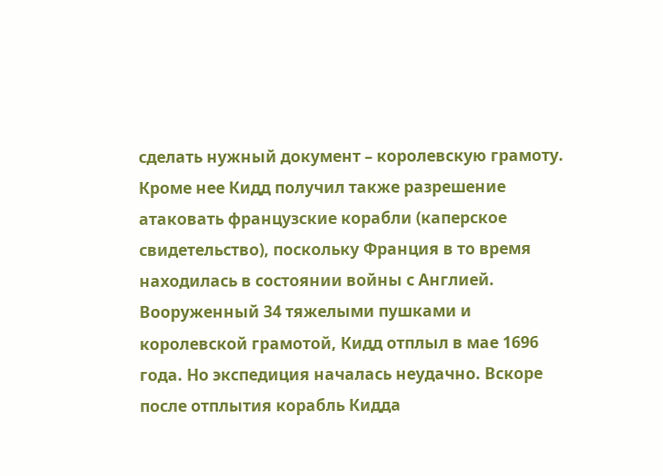сделать нужный документ – королевскую грамоту. Кроме нее Кидд получил также разрешение атаковать французские корабли (каперское свидетельство), поскольку Франция в то время находилась в состоянии войны с Англией.
Вооруженный 34 тяжелыми пушками и королевской грамотой, Кидд отплыл в мае 1696 года. Но экспедиция началась неудачно. Вскоре после отплытия корабль Кидда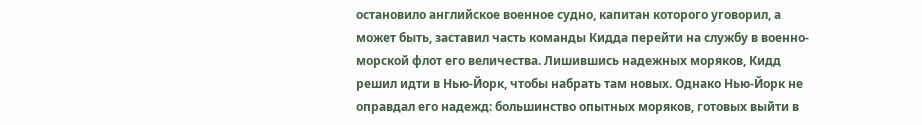остановило английское военное судно, капитан которого уговорил, а может быть, заставил часть команды Кидда перейти на службу в военно-морской флот его величества. Лишившись надежных моряков, Кидд решил идти в Нью-Йорк, чтобы набрать там новых. Однако Нью-Йорк не оправдал его надежд: большинство опытных моряков, готовых выйти в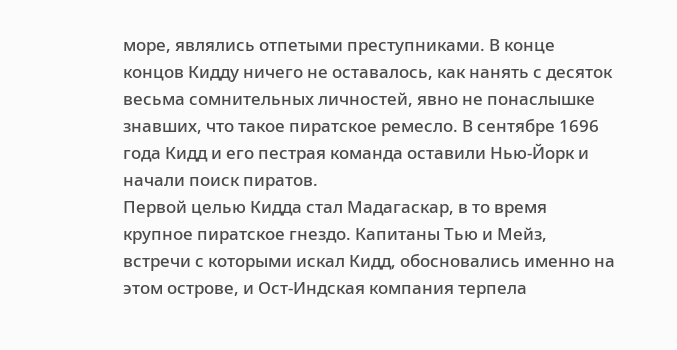море, являлись отпетыми преступниками. В конце концов Кидду ничего не оставалось, как нанять с десяток весьма сомнительных личностей, явно не понаслышке знавших, что такое пиратское ремесло. В сентябре 1696 года Кидд и его пестрая команда оставили Нью-Йорк и начали поиск пиратов.
Первой целью Кидда стал Мадагаскар, в то время крупное пиратское гнездо. Капитаны Тью и Мейз, встречи с которыми искал Кидд, обосновались именно на этом острове, и Ост-Индская компания терпела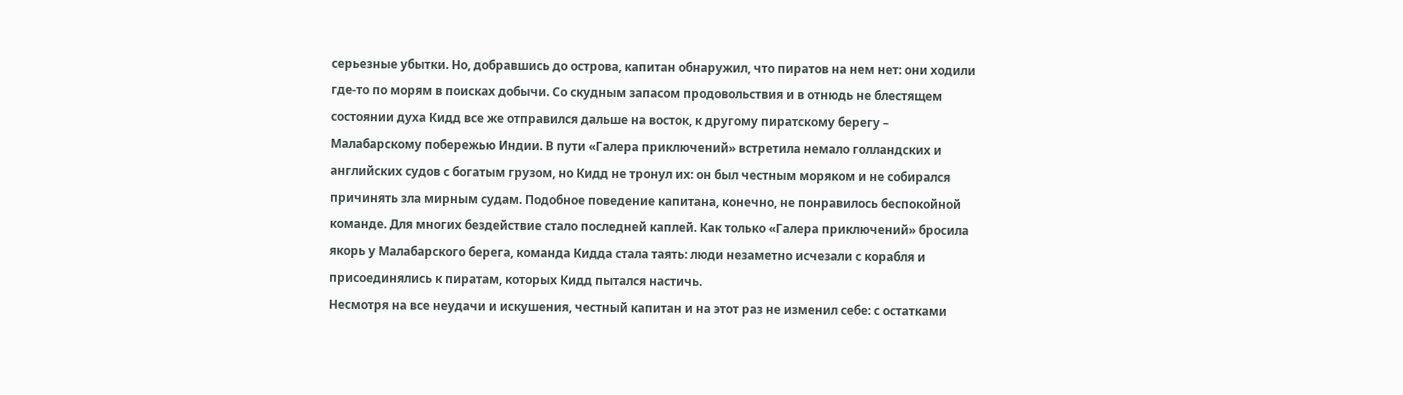серьезные убытки. Но, добравшись до острова, капитан обнаружил, что пиратов на нем нет: они ходили где-то по морям в поисках добычи. Со скудным запасом продовольствия и в отнюдь не блестящем состоянии духа Кидд все же отправился дальше на восток, к другому пиратскому берегу – Малабарскому побережью Индии. В пути «Галера приключений» встретила немало голландских и английских судов с богатым грузом, но Кидд не тронул их: он был честным моряком и не собирался причинять зла мирным судам. Подобное поведение капитана, конечно, не понравилось беспокойной команде. Для многих бездействие стало последней каплей. Как только «Галера приключений» бросила якорь у Малабарского берега, команда Кидда стала таять: люди незаметно исчезали с корабля и присоединялись к пиратам, которых Кидд пытался настичь.
Несмотря на все неудачи и искушения, честный капитан и на этот раз не изменил себе: с остатками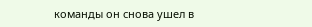команды он снова ушел в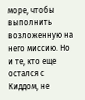море, чтобы выполнить возложенную на него миссию. Но и те, кто еще остался с Киддом, не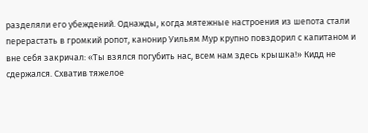разделяли его убеждений. Однажды, когда мятежные настроения из шепота стали перерастать в громкий ропот, канонир Уильям Мур крупно повздорил с капитаном и вне себя закричал: «Ты взялся погубить нас, всем нам здесь крышка!» Кидд не сдержался. Схватив тяжелое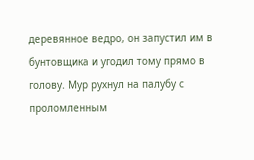деревянное ведро, он запустил им в бунтовщика и угодил тому прямо в голову. Мур рухнул на палубу с проломленным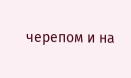черепом и на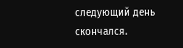следующий день скончался.